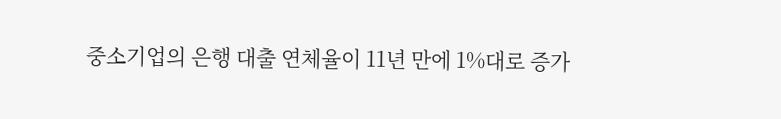중소기업의 은행 대출 연체율이 11년 만에 1%대로 증가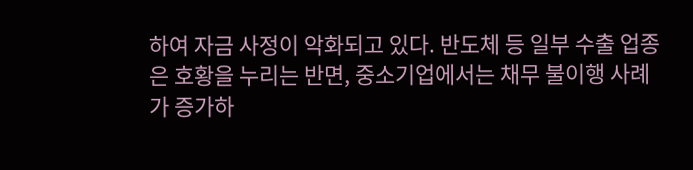하여 자금 사정이 악화되고 있다. 반도체 등 일부 수출 업종은 호황을 누리는 반면, 중소기업에서는 채무 불이행 사례가 증가하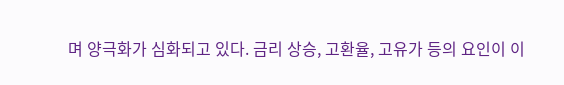며 양극화가 심화되고 있다. 금리 상승, 고환율, 고유가 등의 요인이 이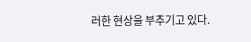러한 현상을 부추기고 있다.